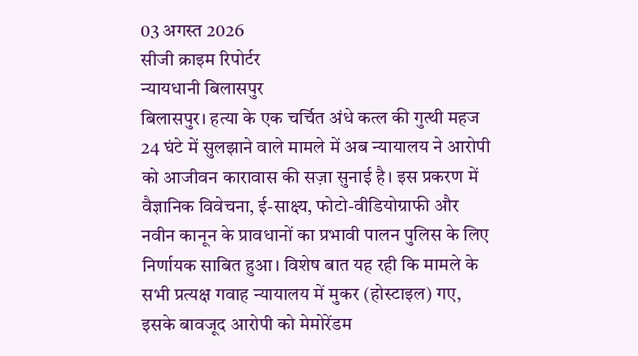03 अगस्त 2026
सीजी क्राइम रिपोर्टर
न्यायधानी बिलासपुर
बिलासपुर। हत्या के एक चर्चित अंधे कत्ल की गुत्थी महज 24 घंटे में सुलझाने वाले मामले में अब न्यायालय ने आरोपी को आजीवन कारावास की सज़ा सुनाई है। इस प्रकरण में वैज्ञानिक विवेचना, ई-साक्ष्य, फोटो-वीडियोग्राफी और नवीन कानून के प्रावधानों का प्रभावी पालन पुलिस के लिए निर्णायक साबित हुआ। विशेष बात यह रही कि मामले के सभी प्रत्यक्ष गवाह न्यायालय में मुकर (होस्टाइल) गए, इसके बावजूद आरोपी को मेमोरेंडम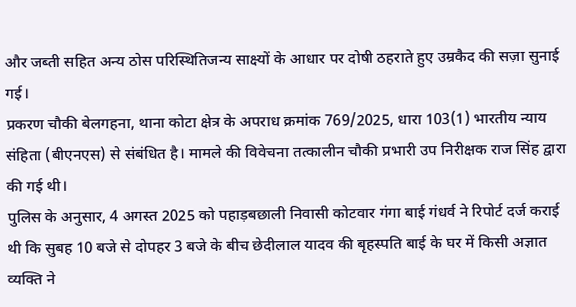और जब्ती सहित अन्य ठोस परिस्थितिजन्य साक्ष्यों के आधार पर दोषी ठहराते हुए उम्रकैद की सज़ा सुनाई गई।
प्रकरण चौकी बेलगहना, थाना कोटा क्षेत्र के अपराध क्रमांक 769/2025, धारा 103(1) भारतीय न्याय संहिता (बीएनएस) से संबंधित है। मामले की विवेचना तत्कालीन चौकी प्रभारी उप निरीक्षक राज सिंह द्वारा की गई थी।
पुलिस के अनुसार, 4 अगस्त 2025 को पहाड़बछाली निवासी कोटवार गंगा बाई गंधर्व ने रिपोर्ट दर्ज कराई थी कि सुबह 10 बजे से दोपहर 3 बजे के बीच छेदीलाल यादव की बृहस्पति बाई के घर में किसी अज्ञात व्यक्ति ने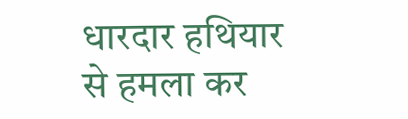धारदार हथियार से हमला कर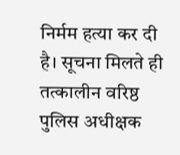निर्मम हत्या कर दी है। सूचना मिलते ही तत्कालीन वरिष्ठ पुलिस अधीक्षक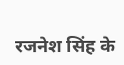रजनेश सिंह के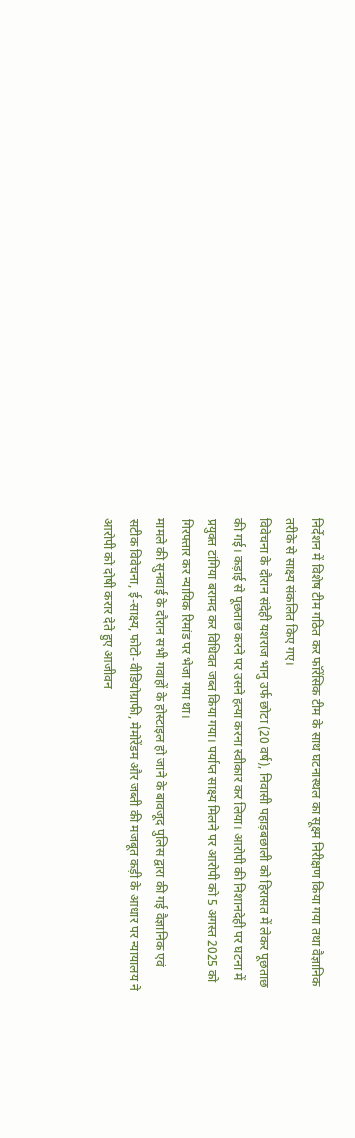निर्देशन में विशेष टीम गठित कर फॉरेंसिक टीम के साथ घटनास्थल का सूक्ष्म निरीक्षण किया गया तथा वैज्ञानिक तरीके से साक्ष्य संकलित किए गए।
विवेचना के दौरान संदेही यशराज भानु उर्फ छोटा (20 वर्ष), निवासी पहाड़बछाली को हिरासत में लेकर पूछताछ की गई। कड़ाई से पूछताछ करने पर उसने हत्या करना स्वीकार कर लिया। आरोपी की निशानदेही पर घटना में प्रयुक्त टांगिया बरामद कर विधिवत जब्त किया गया। पर्याप्त साक्ष्य मिलने पर आरोपी को 5 अगस्त 2025 को गिरफ्तार कर न्यायिक रिमांड पर भेजा गया था।
मामले की सुनवाई के दौरान सभी गवाहों के होस्टाइल हो जाने के बावजूद पुलिस द्वारा की गई वैज्ञानिक एवं सटीक विवेचना, ई-साक्ष्य, फोटो-वीडियोग्राफी, मेमोरेंडम और जब्ती की मजबूत कड़ी के आधार पर न्यायालय ने आरोपी को दोषी करार देते हुए आजीवन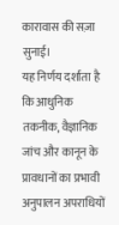कारावास की सज़ा सुनाई।
यह निर्णय दर्शाता है कि आधुनिक तकनीक, वैज्ञानिक जांच और कानून के प्रावधानों का प्रभावी अनुपालन अपराधियों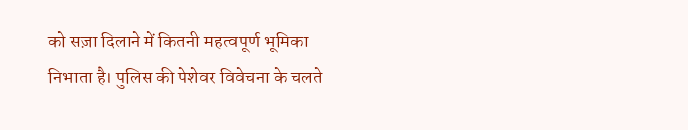को सज़ा दिलाने में कितनी महत्वपूर्ण भूमिका निभाता है। पुलिस की पेशेवर विवेचना के चलते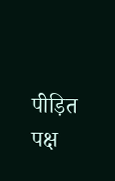पीड़ित पक्ष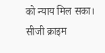को न्याय मिल सका।
सीजी क्राइम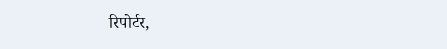रिपोर्टर,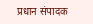प्रधान संपादक